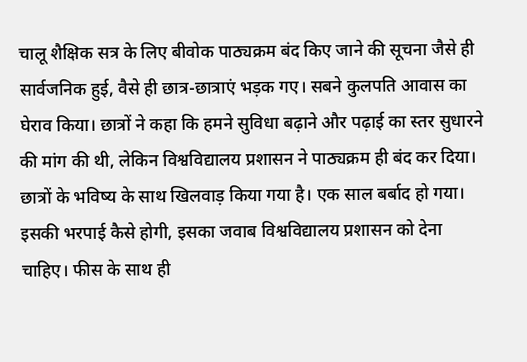चालू शैक्षिक सत्र के लिए बीवोक पाठ्यक्रम बंद किए जाने की सूचना जैसे ही सार्वजनिक हुई, वैसे ही छात्र-छात्राएं भड़क गए। सबने कुलपति आवास का घेराव किया। छात्रों ने कहा कि हमने सुविधा बढ़ाने और पढ़ाई का स्तर सुधारने की मांग की थी, लेकिन विश्वविद्यालय प्रशासन ने पाठ्यक्रम ही बंद कर दिया। छात्रों के भविष्य के साथ खिलवाड़ किया गया है। एक साल बर्बाद हो गया। इसकी भरपाई कैसे होगी, इसका जवाब विश्वविद्यालय प्रशासन को देना चाहिए। फीस के साथ ही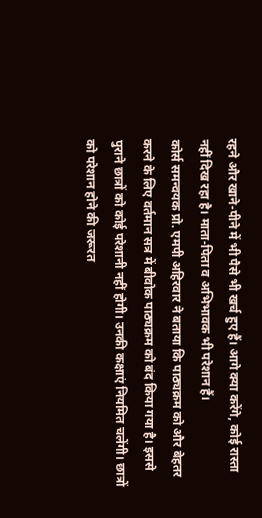रहने और खाने-पीने में भी पैसे भी खर्च हुए हैं। आगे क्या करेंगे, कोई रास्ता नहीं दिख रहा है। माता-पिता व अभिभावक भी परेशान हैं।
कोर्स समन्वयक प्रो. एमपी अहिरवार ने बताया कि पाठ्यक्रम को और बेहतर करने के लिए वर्तमान सत्र में बीवोक पाठ्यक्रम को बंद किया गया है। इससे पुराने छात्रों को कोई परेशानी नहीं होगी। उनकी कक्षाएं नियमित चलेंगी। छात्रों को परेशान होने की जरूरत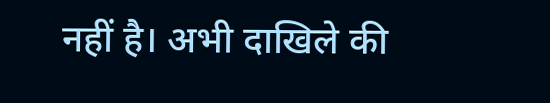नहीं है। अभी दाखिले की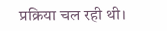प्रक्रिया चल रही थी।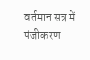वर्तमान सत्र में पंजीकरण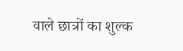वाले छात्रों का शुल्क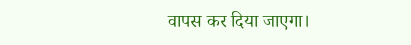वापस कर दिया जाएगा।